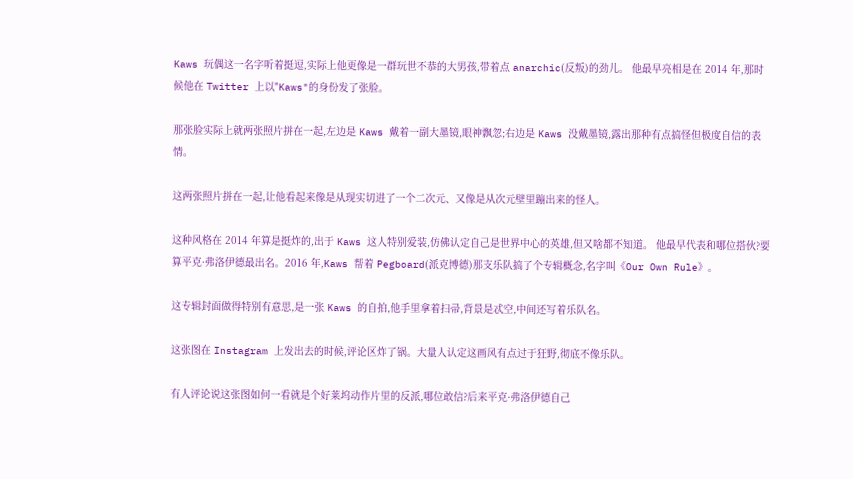Kaws 玩偶这一名字听着挺逗,实际上他更像是一群玩世不恭的大男孩,带着点 anarchic(反叛)的劲儿。 他最早亮相是在 2014 年,那时候他在 Twitter 上以"Kaws"的身份发了张脸。

那张脸实际上就两张照片拼在一起,左边是 Kaws 戴着一副大墨镜,眼神飘忽;右边是 Kaws 没戴墨镜,露出那种有点搞怪但极度自信的表情。

这两张照片拼在一起,让他看起来像是从现实切进了一个二次元、又像是从次元壁里蹦出来的怪人。

这种风格在 2014 年算是挺炸的,出于 Kaws 这人特别爱装,仿佛认定自己是世界中心的英雄,但又啥都不知道。 他最早代表和哪位搭伙?要算平克·弗洛伊德最出名。2016 年,Kaws 帮着 Pegboard(派克博德)那支乐队搞了个专辑概念,名字叫《Our Own Rule》。

这专辑封面做得特别有意思,是一张 Kaws 的自拍,他手里拿着扫帚,背景是忒空,中间还写着乐队名。

这张图在 Instagram 上发出去的时候,评论区炸了锅。大量人认定这画风有点过于狂野,彻底不像乐队。

有人评论说这张图如何一看就是个好莱坞动作片里的反派,哪位敢信?后来平克·弗洛伊德自己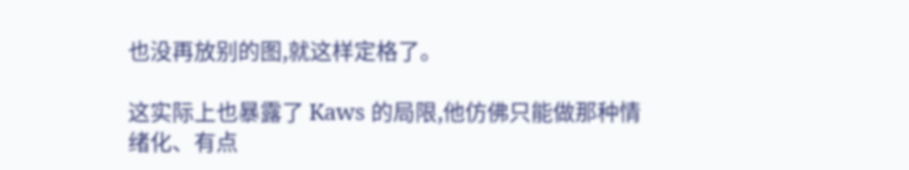也没再放别的图,就这样定格了。

这实际上也暴露了 Kaws 的局限,他仿佛只能做那种情绪化、有点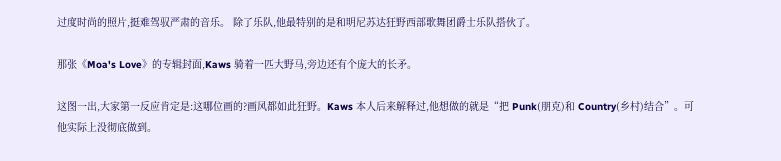过度时尚的照片,挺难驾驭严肃的音乐。 除了乐队,他最特别的是和明尼苏达狂野西部歌舞团爵士乐队搭伙了。

那张《Moa's Love》的专辑封面,Kaws 骑着一匹大野马,旁边还有个庞大的长矛。

这图一出,大家第一反应肯定是:这哪位画的?画风都如此狂野。Kaws 本人后来解释过,他想做的就是“把 Punk(朋克)和 Country(乡村)结合”。可他实际上没彻底做到。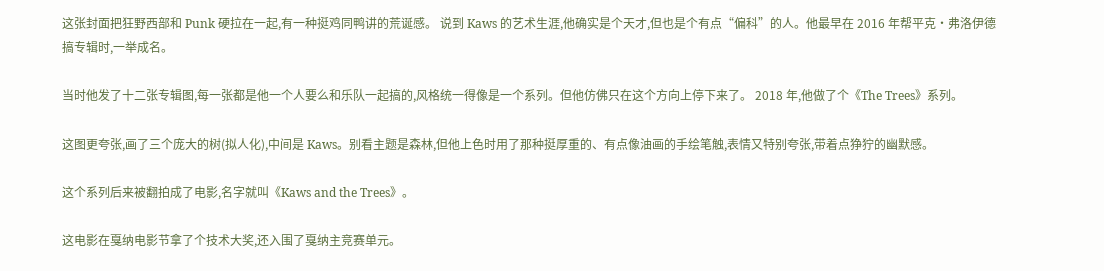这张封面把狂野西部和 Punk 硬拉在一起,有一种挺鸡同鸭讲的荒诞感。 说到 Kaws 的艺术生涯,他确实是个天才,但也是个有点“偏科”的人。他最早在 2016 年帮平克·弗洛伊德搞专辑时,一举成名。

当时他发了十二张专辑图,每一张都是他一个人要么和乐队一起搞的,风格统一得像是一个系列。但他仿佛只在这个方向上停下来了。 2018 年,他做了个《The Trees》系列。

这图更夸张,画了三个庞大的树(拟人化),中间是 Kaws。别看主题是森林,但他上色时用了那种挺厚重的、有点像油画的手绘笔触,表情又特别夸张,带着点狰狞的幽默感。

这个系列后来被翻拍成了电影,名字就叫《Kaws and the Trees》。

这电影在戛纳电影节拿了个技术大奖,还入围了戛纳主竞赛单元。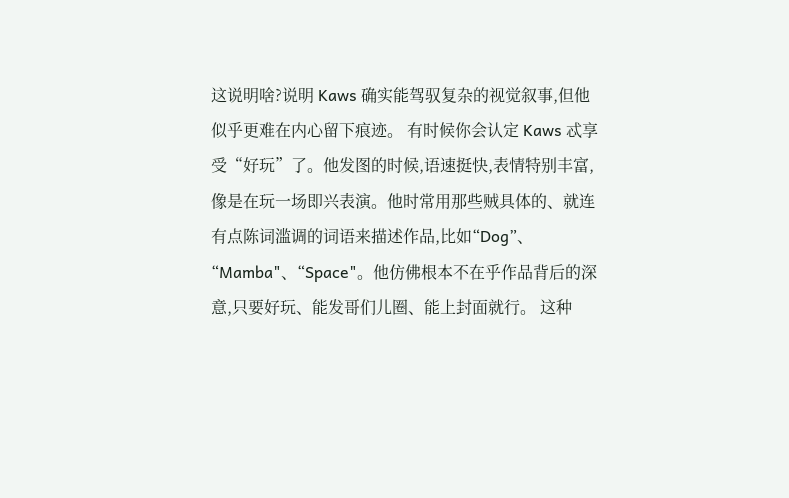这说明啥?说明 Kaws 确实能驾驭复杂的视觉叙事,但他似乎更难在内心留下痕迹。 有时候你会认定 Kaws 忒享受“好玩”了。他发图的时候,语速挺快,表情特别丰富,像是在玩一场即兴表演。他时常用那些贼具体的、就连有点陈词滥调的词语来描述作品,比如“Dog”、“Mamba"、“Space"。他仿佛根本不在乎作品背后的深意,只要好玩、能发哥们儿圈、能上封面就行。 这种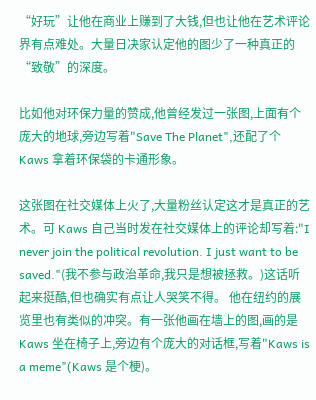“好玩”让他在商业上赚到了大钱,但也让他在艺术评论界有点难处。大量日决家认定他的图少了一种真正的“致敬”的深度。

比如他对环保力量的赞成,他曾经发过一张图,上面有个庞大的地球,旁边写着"Save The Planet",还配了个 Kaws 拿着环保袋的卡通形象。

这张图在社交媒体上火了,大量粉丝认定这才是真正的艺术。可 Kaws 自己当时发在社交媒体上的评论却写着:"I never join the political revolution. I just want to be saved."(我不参与政治革命,我只是想被拯救。)这话听起来挺酷,但也确实有点让人哭笑不得。 他在纽约的展览里也有类似的冲突。有一张他画在墙上的图,画的是 Kaws 坐在椅子上,旁边有个庞大的对话框,写着"Kaws is a meme"(Kaws 是个梗)。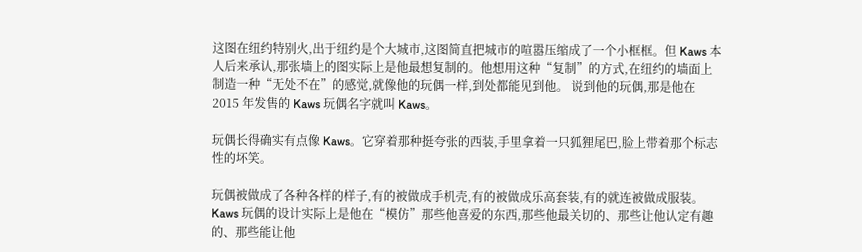这图在纽约特别火,出于纽约是个大城市,这图简直把城市的喧嚣压缩成了一个小框框。但 Kaws 本人后来承认,那张墙上的图实际上是他最想复制的。他想用这种“复制”的方式,在纽约的墙面上制造一种“无处不在”的感觉,就像他的玩偶一样,到处都能见到他。 说到他的玩偶,那是他在 2015 年发售的 Kaws 玩偶名字就叫 Kaws。

玩偶长得确实有点像 Kaws。它穿着那种挺夸张的西装,手里拿着一只狐狸尾巴,脸上带着那个标志性的坏笑。

玩偶被做成了各种各样的样子,有的被做成手机壳,有的被做成乐高套装,有的就连被做成服装。Kaws 玩偶的设计实际上是他在“模仿”那些他喜爱的东西,那些他最关切的、那些让他认定有趣的、那些能让他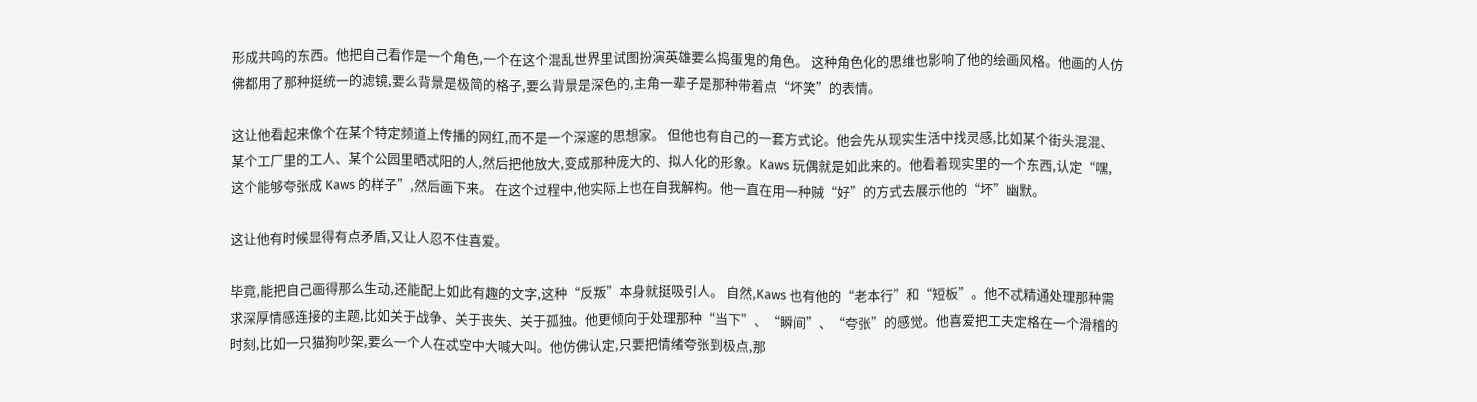形成共鸣的东西。他把自己看作是一个角色,一个在这个混乱世界里试图扮演英雄要么捣蛋鬼的角色。 这种角色化的思维也影响了他的绘画风格。他画的人仿佛都用了那种挺统一的滤镜,要么背景是极简的格子,要么背景是深色的,主角一辈子是那种带着点“坏笑”的表情。

这让他看起来像个在某个特定频道上传播的网红,而不是一个深邃的思想家。 但他也有自己的一套方式论。他会先从现实生活中找灵感,比如某个街头混混、某个工厂里的工人、某个公园里晒忒阳的人,然后把他放大,变成那种庞大的、拟人化的形象。Kaws 玩偶就是如此来的。他看着现实里的一个东西,认定“嘿,这个能够夸张成 Kaws 的样子”,然后画下来。 在这个过程中,他实际上也在自我解构。他一直在用一种贼“好”的方式去展示他的“坏”幽默。

这让他有时候显得有点矛盾,又让人忍不住喜爱。

毕竟,能把自己画得那么生动,还能配上如此有趣的文字,这种“反叛”本身就挺吸引人。 自然,Kaws 也有他的“老本行”和“短板”。他不忒精通处理那种需求深厚情感连接的主题,比如关于战争、关于丧失、关于孤独。他更倾向于处理那种“当下”、“瞬间”、“夸张”的感觉。他喜爱把工夫定格在一个滑稽的时刻,比如一只猫狗吵架,要么一个人在忒空中大喊大叫。他仿佛认定,只要把情绪夸张到极点,那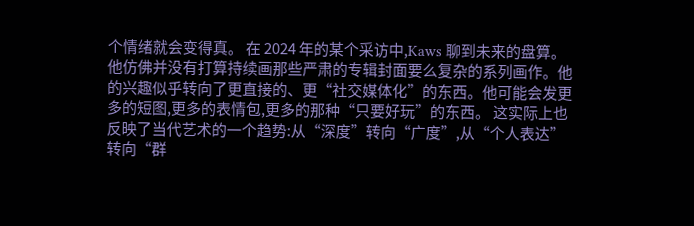个情绪就会变得真。 在 2024 年的某个采访中,Kaws 聊到未来的盘算。他仿佛并没有打算持续画那些严肃的专辑封面要么复杂的系列画作。他的兴趣似乎转向了更直接的、更“社交媒体化”的东西。他可能会发更多的短图,更多的表情包,更多的那种“只要好玩”的东西。 这实际上也反映了当代艺术的一个趋势:从“深度”转向“广度”,从“个人表达”转向“群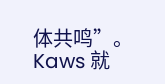体共鸣”。Kaws 就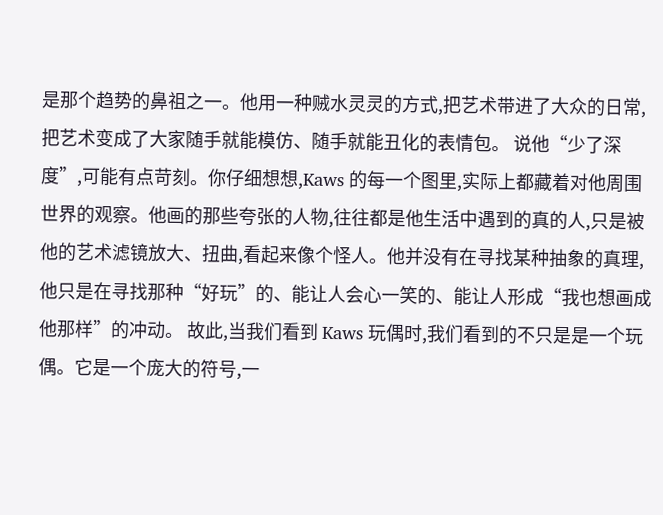是那个趋势的鼻祖之一。他用一种贼水灵灵的方式,把艺术带进了大众的日常,把艺术变成了大家随手就能模仿、随手就能丑化的表情包。 说他“少了深度”,可能有点苛刻。你仔细想想,Kaws 的每一个图里,实际上都藏着对他周围世界的观察。他画的那些夸张的人物,往往都是他生活中遇到的真的人,只是被他的艺术滤镜放大、扭曲,看起来像个怪人。他并没有在寻找某种抽象的真理,他只是在寻找那种“好玩”的、能让人会心一笑的、能让人形成“我也想画成他那样”的冲动。 故此,当我们看到 Kaws 玩偶时,我们看到的不只是是一个玩偶。它是一个庞大的符号,一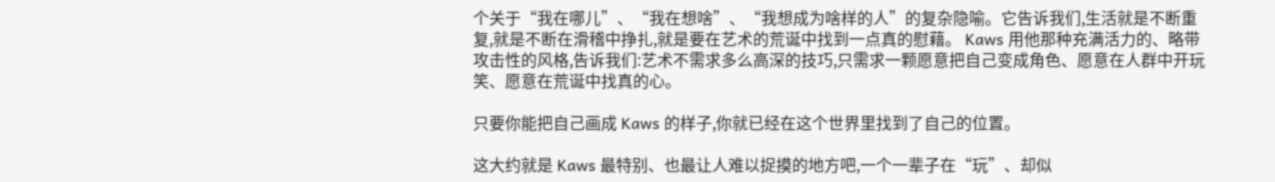个关于“我在哪儿”、“我在想啥”、“我想成为啥样的人”的复杂隐喻。它告诉我们,生活就是不断重复,就是不断在滑稽中挣扎,就是要在艺术的荒诞中找到一点真的慰藉。 Kaws 用他那种充满活力的、略带攻击性的风格,告诉我们:艺术不需求多么高深的技巧,只需求一颗愿意把自己变成角色、愿意在人群中开玩笑、愿意在荒诞中找真的心。

只要你能把自己画成 Kaws 的样子,你就已经在这个世界里找到了自己的位置。

这大约就是 Kaws 最特别、也最让人难以捉摸的地方吧,一个一辈子在“玩”、却似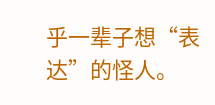乎一辈子想“表达”的怪人。